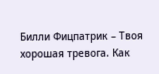Билли Фицпатрик – Твоя хорошая тревога. Как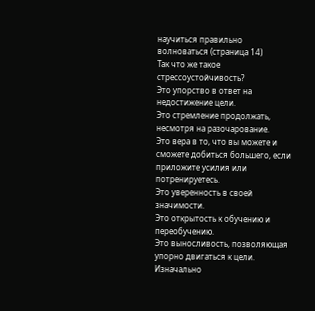научиться правильно волноваться (страница 14)
Так что же такое стрессоустойчивость?
Это упорство в ответ на недостижение цели.
Это стремление продолжать, несмотря на разочарование.
Это вера в то, что вы можете и сможете добиться большего, если приложите усилия или потренируетесь.
Это уверенность в своей значимости.
Это открытость к обучению и переобучению.
Это выносливость, позволяющая упорно двигаться к цели.
Изначально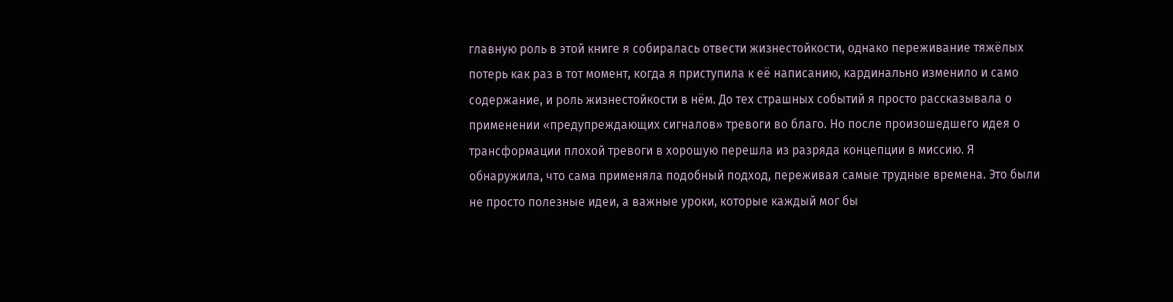главную роль в этой книге я собиралась отвести жизнестойкости, однако переживание тяжёлых потерь как раз в тот момент, когда я приступила к её написанию, кардинально изменило и само содержание, и роль жизнестойкости в нём. До тех страшных событий я просто рассказывала о применении «предупреждающих сигналов» тревоги во благо. Но после произошедшего идея о трансформации плохой тревоги в хорошую перешла из разряда концепции в миссию. Я обнаружила, что сама применяла подобный подход, переживая самые трудные времена. Это были не просто полезные идеи, а важные уроки, которые каждый мог бы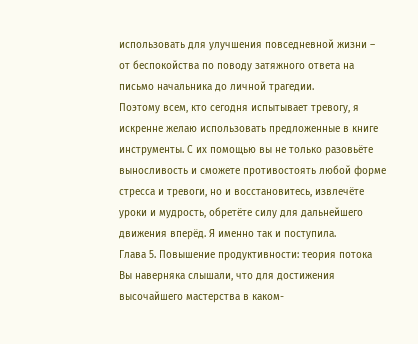использовать для улучшения повседневной жизни – от беспокойства по поводу затяжного ответа на письмо начальника до личной трагедии.
Поэтому всем, кто сегодня испытывает тревогу, я искренне желаю использовать предложенные в книге инструменты. С их помощью вы не только разовьёте выносливость и сможете противостоять любой форме стресса и тревоги, но и восстановитесь, извлечёте уроки и мудрость, обретёте силу для дальнейшего движения вперёд. Я именно так и поступила.
Глава 5. Повышение продуктивности: теория потока
Вы наверняка слышали, что для достижения высочайшего мастерства в каком-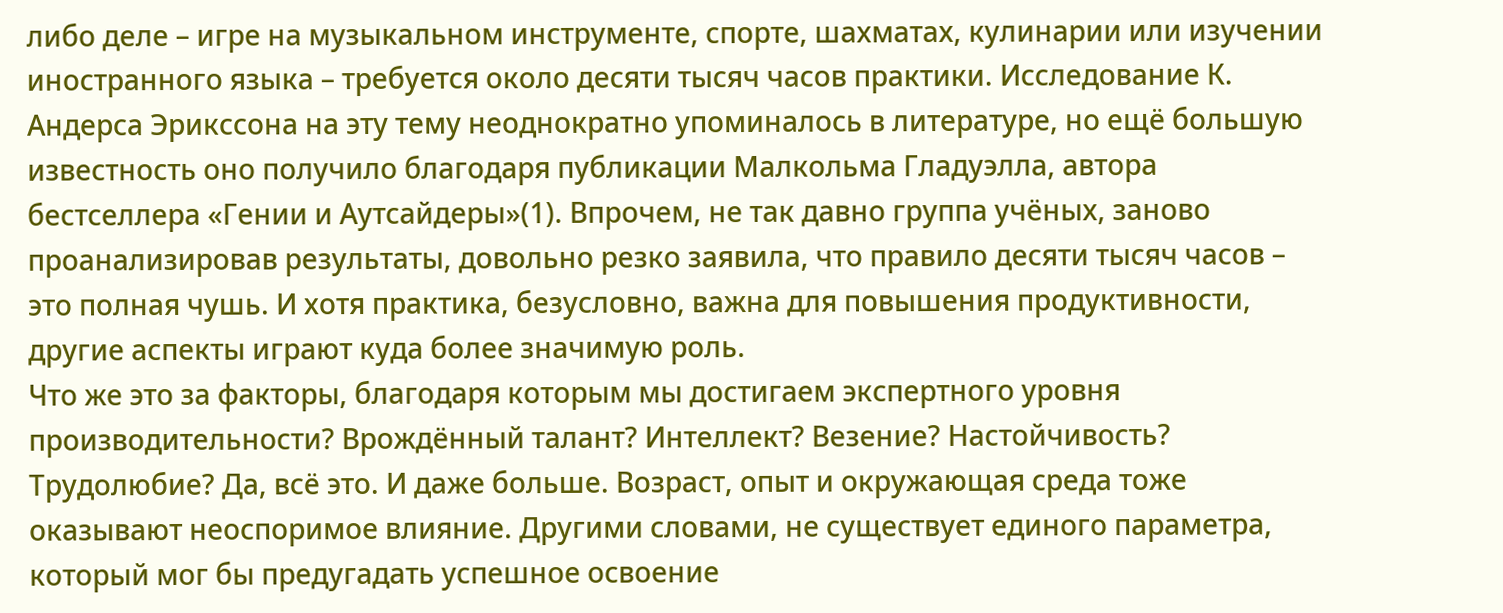либо деле – игре на музыкальном инструменте, спорте, шахматах, кулинарии или изучении иностранного языка – требуется около десяти тысяч часов практики. Исследование К. Андерса Эрикссона на эту тему неоднократно упоминалось в литературе, но ещё большую известность оно получило благодаря публикации Малкольма Гладуэлла, автора бестселлера «Гении и Аутсайдеры»(1). Впрочем, не так давно группа учёных, заново проанализировав результаты, довольно резко заявила, что правило десяти тысяч часов – это полная чушь. И хотя практика, безусловно, важна для повышения продуктивности, другие аспекты играют куда более значимую роль.
Что же это за факторы, благодаря которым мы достигаем экспертного уровня производительности? Врождённый талант? Интеллект? Везение? Настойчивость? Трудолюбие? Да, всё это. И даже больше. Возраст, опыт и окружающая среда тоже оказывают неоспоримое влияние. Другими словами, не существует единого параметра, который мог бы предугадать успешное освоение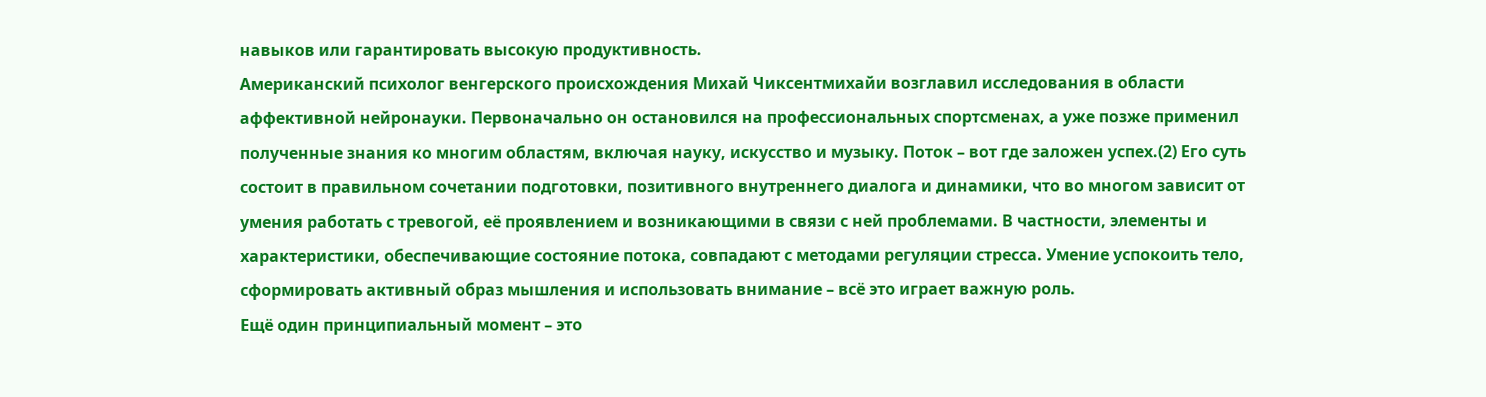навыков или гарантировать высокую продуктивность.
Американский психолог венгерского происхождения Михай Чиксентмихайи возглавил исследования в области аффективной нейронауки. Первоначально он остановился на профессиональных спортсменах, а уже позже применил полученные знания ко многим областям, включая науку, искусство и музыку. Поток – вот где заложен успех.(2) Его суть состоит в правильном сочетании подготовки, позитивного внутреннего диалога и динамики, что во многом зависит от умения работать с тревогой, её проявлением и возникающими в связи с ней проблемами. В частности, элементы и характеристики, обеспечивающие состояние потока, совпадают с методами регуляции стресса. Умение успокоить тело, сформировать активный образ мышления и использовать внимание – всё это играет важную роль.
Ещё один принципиальный момент – это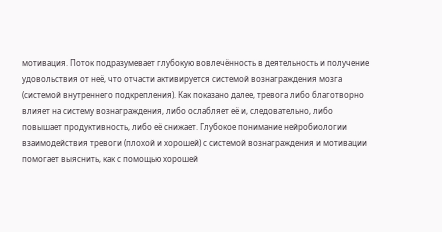мотивация. Поток подразумевает глубокую вовлечённость в деятельность и получение удовольствия от неё, что отчасти активируется системой вознаграждения мозга (системой внутреннего подкрепления). Как показано далее, тревога либо благотворно влияет на систему вознаграждения, либо ослабляет её и, следовательно, либо повышает продуктивность, либо её снижает. Глубокое понимание нейробиологии взаимодействия тревоги (плохой и хорошей) с системой вознаграждения и мотивации помогает выяснить, как с помощью хорошей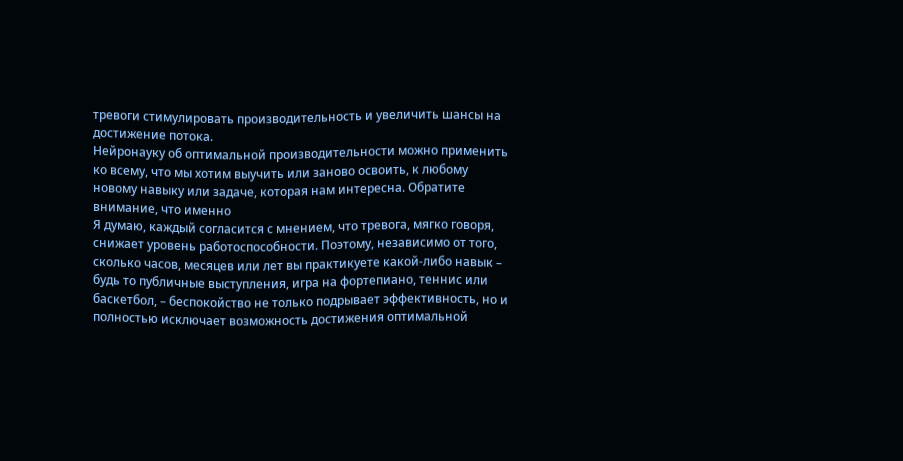тревоги стимулировать производительность и увеличить шансы на достижение потока.
Нейронауку об оптимальной производительности можно применить ко всему, что мы хотим выучить или заново освоить, к любому новому навыку или задаче, которая нам интересна. Обратите внимание, что именно
Я думаю, каждый согласится с мнением, что тревога, мягко говоря, снижает уровень работоспособности. Поэтому, независимо от того, сколько часов, месяцев или лет вы практикуете какой-либо навык – будь то публичные выступления, игра на фортепиано, теннис или баскетбол, – беспокойство не только подрывает эффективность, но и полностью исключает возможность достижения оптимальной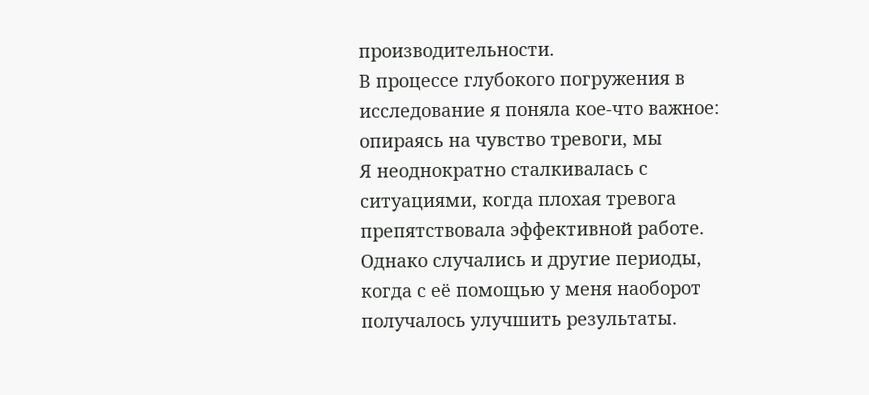производительности.
В процессе глубокого погружения в исследование я поняла кое-что важное: опираясь на чувство тревоги, мы
Я неоднократно сталкивалась с ситуациями, когда плохая тревога препятствовала эффективной работе. Однако случались и другие периоды, когда с её помощью у меня наоборот получалось улучшить результаты.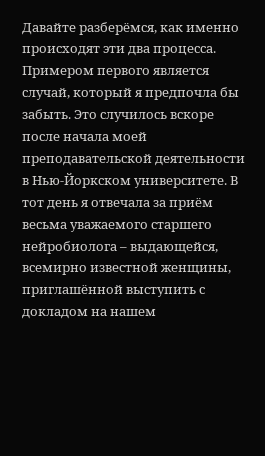Давайте разберёмся, как именно происходят эти два процесса.
Примером первого является случай, который я предпочла бы забыть. Это случилось вскоре после начала моей преподавательской деятельности в Нью-Йоркском университете. В тот день я отвечала за приём весьма уважаемого старшего нейробиолога – выдающейся, всемирно известной женщины, приглашённой выступить с докладом на нашем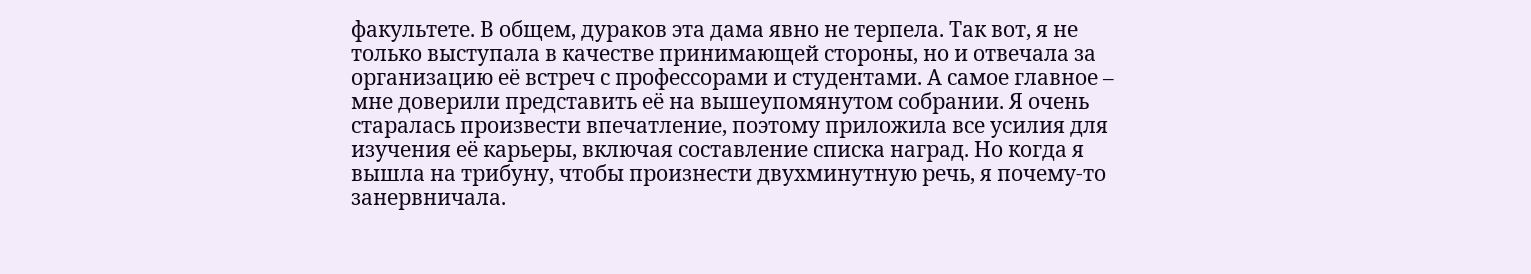факультете. В общем, дураков эта дама явно не терпела. Так вот, я не только выступала в качестве принимающей стороны, но и отвечала за организацию её встреч с профессорами и студентами. А самое главное – мне доверили представить её на вышеупомянутом собрании. Я очень старалась произвести впечатление, поэтому приложила все усилия для изучения её карьеры, включая составление списка наград. Но когда я вышла на трибуну, чтобы произнести двухминутную речь, я почему-то занервничала.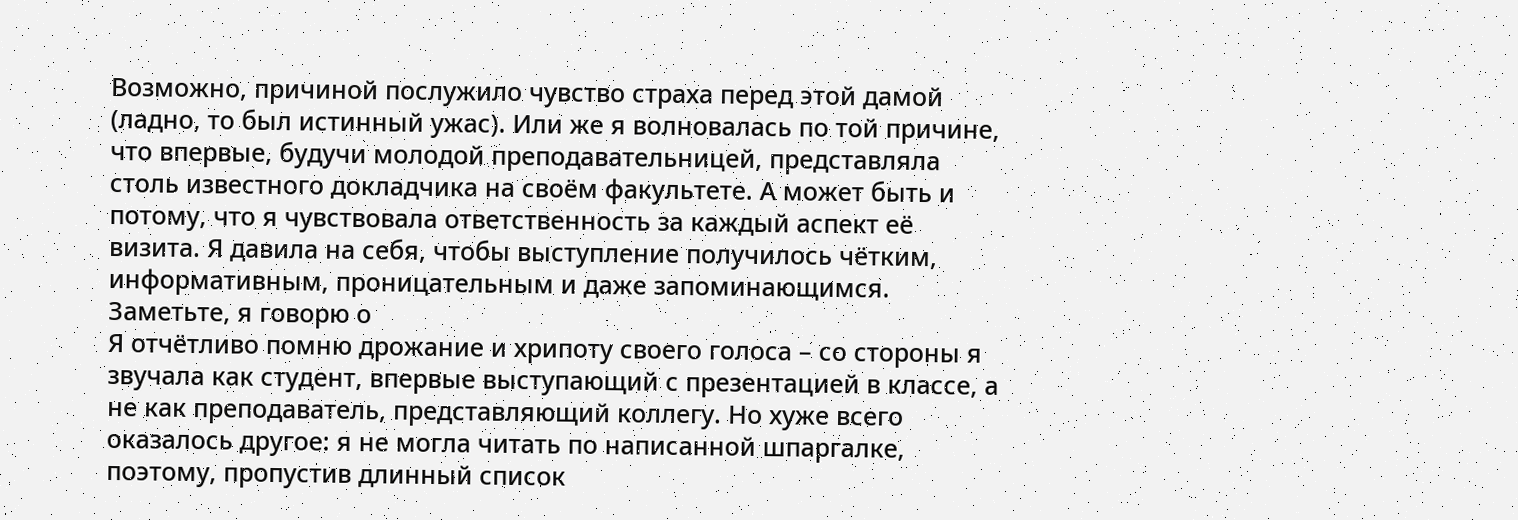Возможно, причиной послужило чувство страха перед этой дамой (ладно, то был истинный ужас). Или же я волновалась по той причине, что впервые, будучи молодой преподавательницей, представляла столь известного докладчика на своём факультете. А может быть и потому, что я чувствовала ответственность за каждый аспект её визита. Я давила на себя, чтобы выступление получилось чётким, информативным, проницательным и даже запоминающимся. Заметьте, я говорю о
Я отчётливо помню дрожание и хрипоту своего голоса – со стороны я звучала как студент, впервые выступающий с презентацией в классе, а не как преподаватель, представляющий коллегу. Но хуже всего оказалось другое: я не могла читать по написанной шпаргалке, поэтому, пропустив длинный список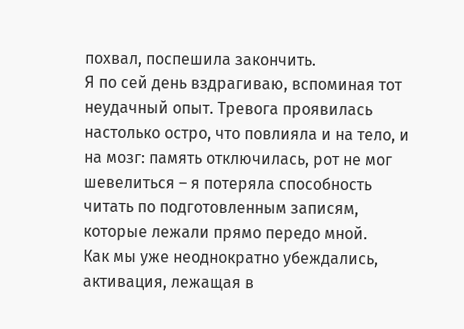похвал, поспешила закончить.
Я по сей день вздрагиваю, вспоминая тот неудачный опыт. Тревога проявилась настолько остро, что повлияла и на тело, и на мозг: память отключилась, рот не мог шевелиться – я потеряла способность читать по подготовленным записям, которые лежали прямо передо мной.
Как мы уже неоднократно убеждались, активация, лежащая в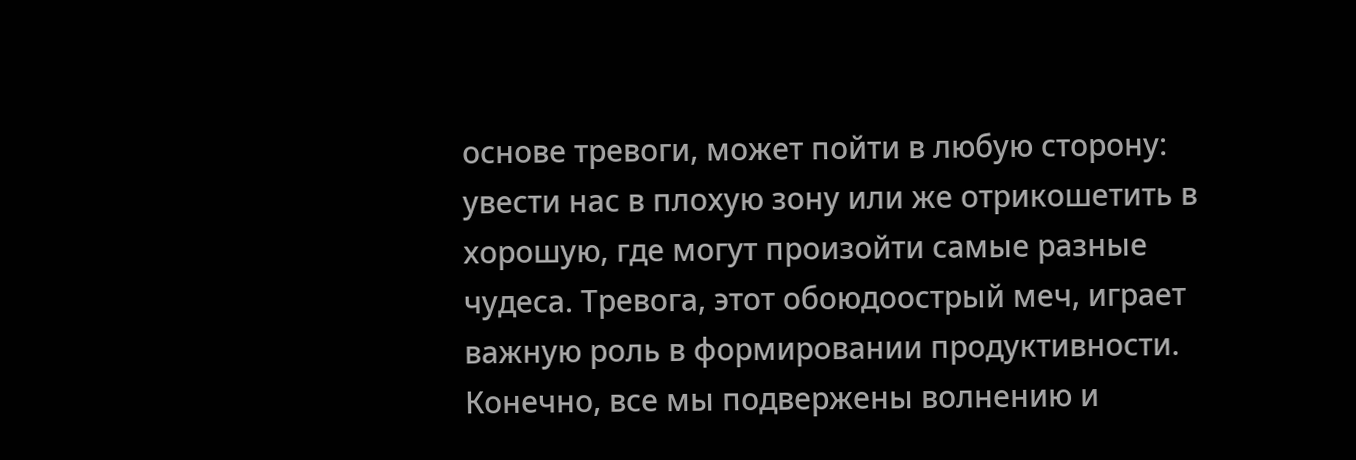основе тревоги, может пойти в любую сторону: увести нас в плохую зону или же отрикошетить в хорошую, где могут произойти самые разные чудеса. Тревога, этот обоюдоострый меч, играет важную роль в формировании продуктивности. Конечно, все мы подвержены волнению и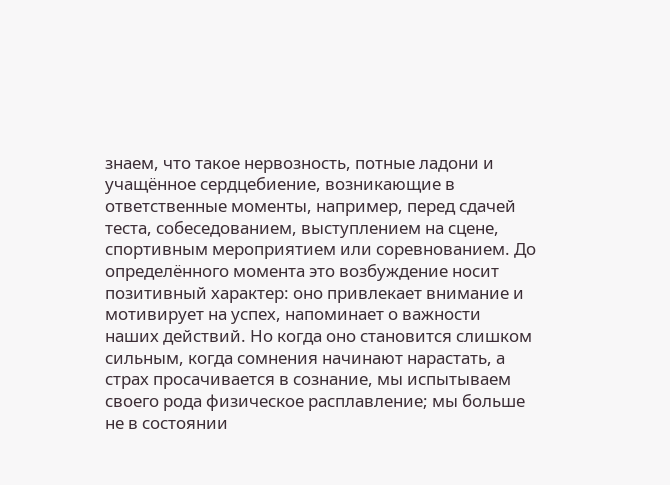знаем, что такое нервозность, потные ладони и учащённое сердцебиение, возникающие в ответственные моменты, например, перед сдачей теста, собеседованием, выступлением на сцене, спортивным мероприятием или соревнованием. До определённого момента это возбуждение носит позитивный характер: оно привлекает внимание и мотивирует на успех, напоминает о важности наших действий. Но когда оно становится слишком сильным, когда сомнения начинают нарастать, а страх просачивается в сознание, мы испытываем своего рода физическое расплавление; мы больше не в состоянии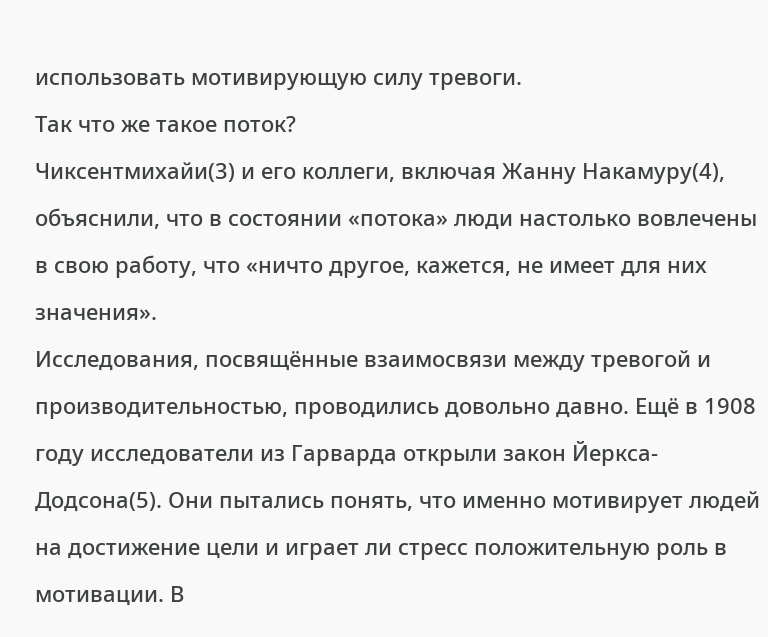использовать мотивирующую силу тревоги.
Так что же такое поток?
Чиксентмихайи(3) и его коллеги, включая Жанну Накамуру(4), объяснили, что в состоянии «потока» люди настолько вовлечены в свою работу, что «ничто другое, кажется, не имеет для них значения».
Исследования, посвящённые взаимосвязи между тревогой и производительностью, проводились довольно давно. Ещё в 1908 году исследователи из Гарварда открыли закон Йеркса-Додсона(5). Они пытались понять, что именно мотивирует людей на достижение цели и играет ли стресс положительную роль в мотивации. В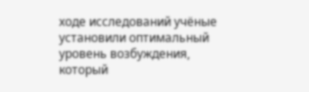ходе исследований учёные установили оптимальный уровень возбуждения, который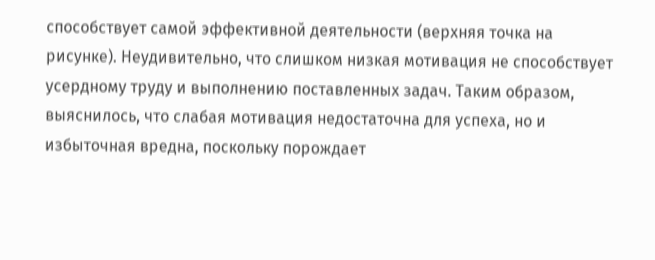способствует самой эффективной деятельности (верхняя точка на рисунке). Неудивительно, что слишком низкая мотивация не способствует усердному труду и выполнению поставленных задач. Таким образом, выяснилось, что слабая мотивация недостаточна для успеха, но и избыточная вредна, поскольку порождает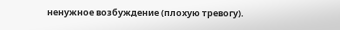ненужное возбуждение (плохую тревогу).